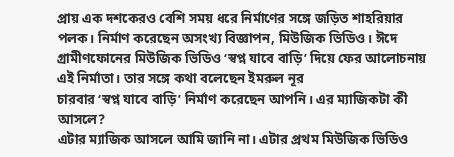প্রায় এক দশকেরও বেশি সময় ধরে নির্মাণের সঙ্গে জড়িত শাহরিয়ার পলক। নির্মাণ করেছেন অসংখ্য বিজ্ঞাপন, মিউজিক ভিডিও। ঈদে গ্রামীণফোনের মিউজিক ভিডিও ‘স্বপ্ন যাবে বাড়ি’ দিয়ে ফের আলোচনায় এই নির্মাতা। তার সঙ্গে কথা বলেছেন ইমরুল নূর
চারবার ‘স্বপ্ন যাবে বাড়ি’ নির্মাণ করেছেন আপনি। এর ম্যাজিকটা কী আসলে?
এটার ম্যাজিক আসলে আমি জানি না। এটার প্রথম মিউজিক ভিডিও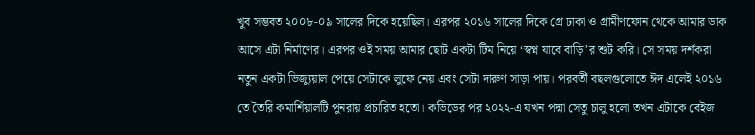খুব সম্ভবত ২০০৮-০৯ সালের দিকে হয়েছিল। এরপর ২০১৬ সালের দিকে গ্রে ঢাকা ও গ্রামীণফোন থেকে আমার ডাক আসে এটা নির্মাণের। এরপর ওই সময় আমার ছোট একটা টিম নিয়ে ‘স্বপ্ন যাবে বাড়ি’র শুট করি। সে সময় দর্শকরা নতুন একটা ভিজ্যুয়াল পেয়ে সেটাকে লুফে নেয় এবং সেটা দারুণ সাড়া পায়। পরবর্তী বছলগুলোতে ঈদ এলেই ২০১৬ তে তৈরি কমার্শিয়ালটি পুনরায় প্রচারিত হতো। কভিডের পর ২০২২-এ যখন পদ্মা সেতু চালু হলো তখন এটাকে বেইজ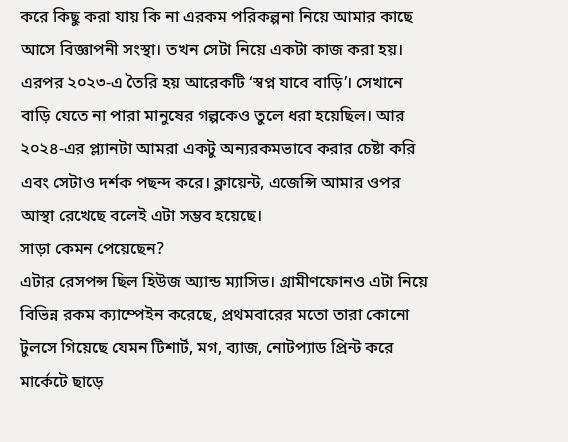করে কিছু করা যায় কি না এরকম পরিকল্পনা নিয়ে আমার কাছে আসে বিজ্ঞাপনী সংস্থা। তখন সেটা নিয়ে একটা কাজ করা হয়। এরপর ২০২৩-এ তৈরি হয় আরেকটি ‘স্বপ্ন যাবে বাড়ি’। সেখানে বাড়ি যেতে না পারা মানুষের গল্পকেও তুলে ধরা হয়েছিল। আর ২০২৪-এর প্ল্যানটা আমরা একটু অন্যরকমভাবে করার চেষ্টা করি এবং সেটাও দর্শক পছন্দ করে। ক্লায়েন্ট, এজেন্সি আমার ওপর আস্থা রেখেছে বলেই এটা সম্ভব হয়েছে।
সাড়া কেমন পেয়েছেন?
এটার রেসপন্স ছিল হিউজ অ্যান্ড ম্যাসিভ। গ্রামীণফোনও এটা নিয়ে বিভিন্ন রকম ক্যাম্পেইন করেছে, প্রথমবারের মতো তারা কোনো টুলসে গিয়েছে যেমন টিশার্ট, মগ, ব্যাজ, নোটপ্যাড প্রিন্ট করে মার্কেটে ছাড়ে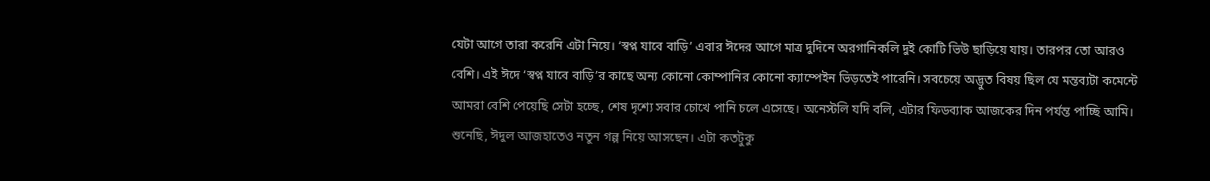যেটা আগে তারা করেনি এটা নিয়ে। ‘স্বপ্ন যাবে বাড়ি’ এবার ঈদের আগে মাত্র দুদিনে অরগানিকলি দুই কোটি ভিউ ছাড়িয়ে যায়। তারপর তো আরও বেশি। এই ঈদে ‘স্বপ্ন যাবে বাড়ি’র কাছে অন্য কোনো কোম্পানির কোনো ক্যাম্পেইন ভিড়তেই পারেনি। সবচেয়ে অদ্ভুত বিষয় ছিল যে মন্তব্যটা কমেন্টে আমরা বেশি পেয়েছি সেটা হচ্ছে, শেষ দৃশ্যে সবার চোখে পানি চলে এসেছে। অনেস্টলি যদি বলি, এটার ফিডব্যাক আজকের দিন পর্যন্ত পাচ্ছি আমি।
শুনেছি, ঈদুল আজহাতেও নতুন গল্প নিয়ে আসছেন। এটা কতটুকু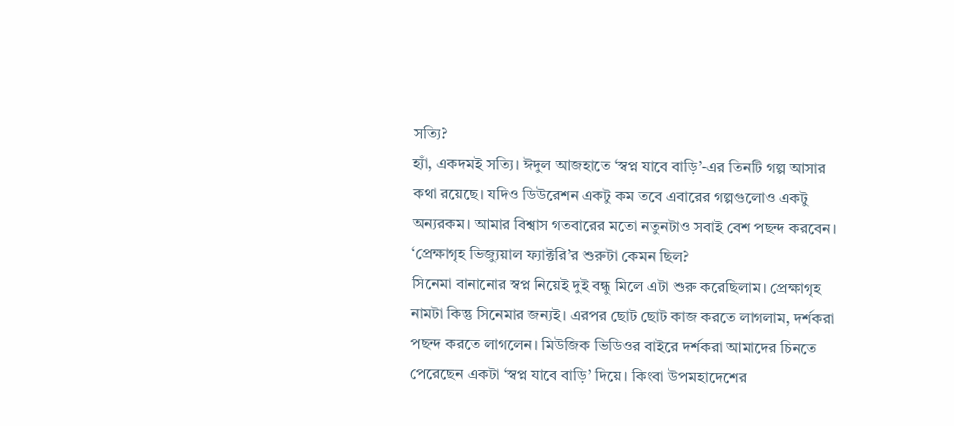সত্যি?
হ্যাঁ, একদমই সত্যি। ঈদুল আজহাতে ‘স্বপ্ন যাবে বাড়ি’-এর তিনটি গল্প আসার কথা রয়েছে। যদিও ডিউরেশন একটু কম তবে এবারের গল্পগুলোও একটু অন্যরকম। আমার বিশ্বাস গতবারের মতো নতুনটাও সবাই বেশ পছন্দ করবেন।
‘প্রেক্ষাগৃহ ভিজ্যুয়াল ফ্যাক্টরি’র শুরুটা কেমন ছিল?
সিনেমা বানানোর স্বপ্ন নিয়েই দুই বন্ধু মিলে এটা শুরু করেছিলাম। প্রেক্ষাগৃহ নামটা কিন্তু সিনেমার জন্যই। এরপর ছোট ছোট কাজ করতে লাগলাম, দর্শকরা পছন্দ করতে লাগলেন। মিউজিক ভিডিওর বাইরে দর্শকরা আমাদের চিনতে পেরেছেন একটা ‘স্বপ্ন যাবে বাড়ি’ দিয়ে। কিংবা উপমহাদেশের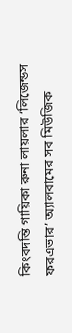কিংবদন্তি গায়িকা রুনা লায়লার ‘লিজেন্ডস ফরএভার’ অ্যালবামের সব মিউজিক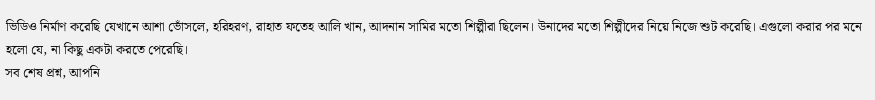ভিডিও নির্মাণ করেছি যেখানে আশা ভোঁসলে, হরিহরণ, রাহাত ফতেহ আলি খান, আদনান সামির মতো শিল্পীরা ছিলেন। উনাদের মতো শিল্পীদের নিয়ে নিজে শুট করেছি। এগুলো করার পর মনে হলো যে, না কিছু একটা করতে পেরেছি।
সব শেষ প্রশ্ন, আপনি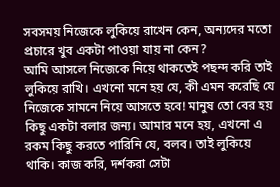সবসময় নিজেকে লুকিয়ে রাখেন কেন, অন্যদের মতো প্রচারে খুব একটা পাওয়া যায় না কেন?
আমি আসলে নিজেকে নিয়ে থাকতেই পছন্দ করি তাই লুকিয়ে রাখি। এখনো মনে হয় যে, কী এমন করেছি যে নিজেকে সামনে নিয়ে আসতে হবে! মানুষ তো বের হয় কিছু একটা বলার জন্য। আমার মনে হয়, এখনো এ রকম কিছু করতে পারিনি যে, বলব। তাই লুকিয়ে থাকি। কাজ করি, দর্শকরা সেটা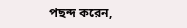পছন্দ করেন,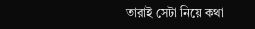তারাই সেটা নিয়ে কথা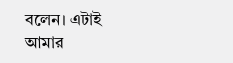বলেন। এটাই আমার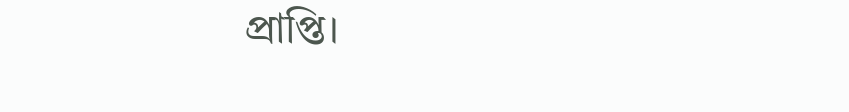প্রাপ্তি।